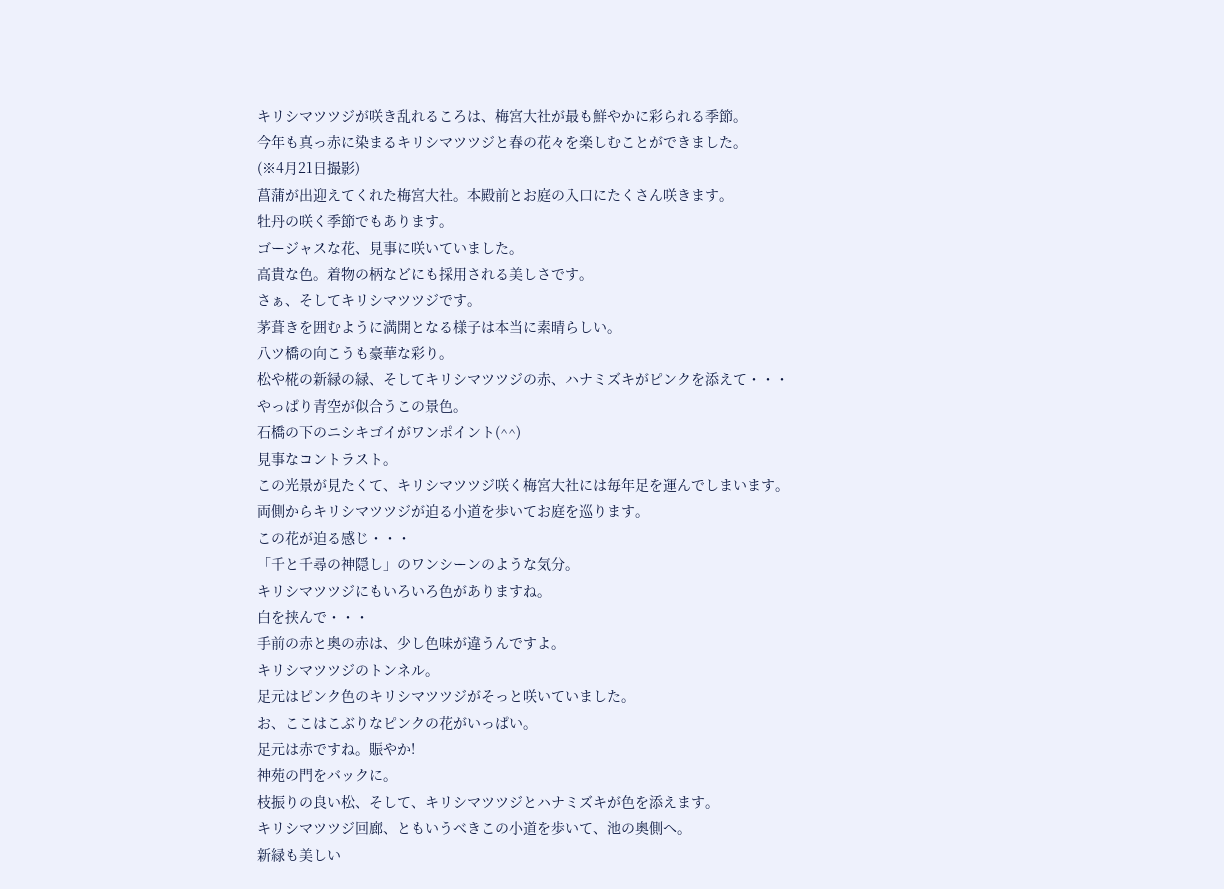キリシマツツジが咲き乱れるころは、梅宮大社が最も鮮やかに彩られる季節。
今年も真っ赤に染まるキリシマツツジと春の花々を楽しむことができました。
(※4月21日撮影)
菖蒲が出迎えてくれた梅宮大社。本殿前とお庭の入口にたくさん咲きます。
牡丹の咲く季節でもあります。
ゴージャスな花、見事に咲いていました。
高貴な色。着物の柄などにも採用される美しさです。
さぁ、そしてキリシマツツジです。
茅葺きを囲むように満開となる様子は本当に素晴らしい。
八ツ橋の向こうも豪華な彩り。
松や椛の新緑の緑、そしてキリシマツツジの赤、ハナミズキがピンクを添えて・・・
やっぱり青空が似合うこの景色。
石橋の下のニシキゴイがワンポイント(^^)
見事なコントラスト。
この光景が見たくて、キリシマツツジ咲く梅宮大社には毎年足を運んでしまいます。
両側からキリシマツツジが迫る小道を歩いてお庭を巡ります。
この花が迫る感じ・・・
「千と千尋の神隠し」のワンシーンのような気分。
キリシマツツジにもいろいろ色がありますね。
白を挟んで・・・
手前の赤と奥の赤は、少し色味が違うんですよ。
キリシマツツジのトンネル。
足元はピンク色のキリシマツツジがそっと咲いていました。
お、ここはこぶりなピンクの花がいっぱい。
足元は赤ですね。賑やか!
神苑の門をバックに。
枝振りの良い松、そして、キリシマツツジとハナミズキが色を添えます。
キリシマツツジ回廊、ともいうべきこの小道を歩いて、池の奥側へ。
新緑も美しい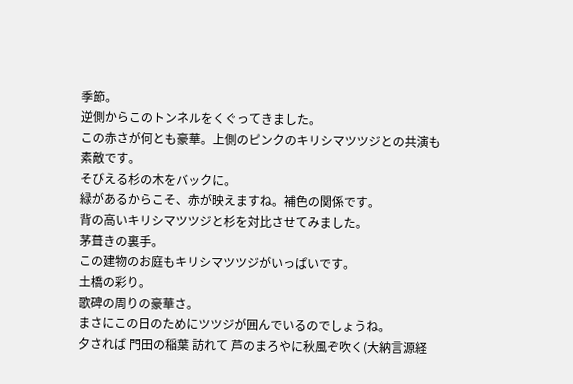季節。
逆側からこのトンネルをくぐってきました。
この赤さが何とも豪華。上側のピンクのキリシマツツジとの共演も素敵です。
そびえる杉の木をバックに。
緑があるからこそ、赤が映えますね。補色の関係です。
背の高いキリシマツツジと杉を対比させてみました。
茅葺きの裏手。
この建物のお庭もキリシマツツジがいっぱいです。
土橋の彩り。
歌碑の周りの豪華さ。
まさにこの日のためにツツジが囲んでいるのでしょうね。
夕されば 門田の稲葉 訪れて 芦のまろやに秋風ぞ吹く(大納言源経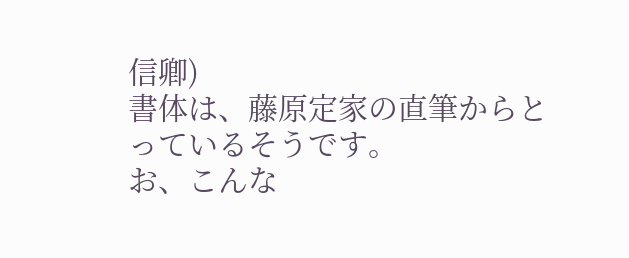信卿)
書体は、藤原定家の直筆からとっているそうです。
お、こんな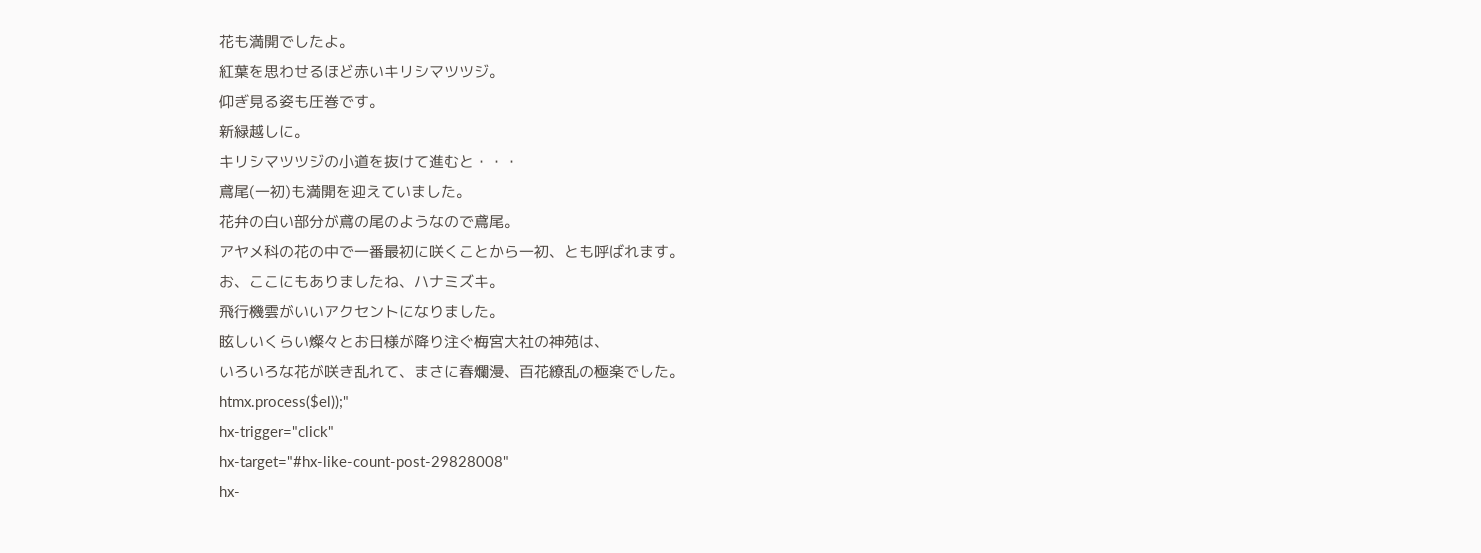花も満開でしたよ。
紅葉を思わせるほど赤いキリシマツツジ。
仰ぎ見る姿も圧巻です。
新緑越しに。
キリシマツツジの小道を抜けて進むと・・・
鳶尾(一初)も満開を迎えていました。
花弁の白い部分が鳶の尾のようなので鳶尾。
アヤメ科の花の中で一番最初に咲くことから一初、とも呼ばれます。
お、ここにもありましたね、ハナミズキ。
飛行機雲がいいアクセントになりました。
眩しいくらい燦々とお日様が降り注ぐ梅宮大社の神苑は、
いろいろな花が咲き乱れて、まさに春爛漫、百花繚乱の極楽でした。
htmx.process($el));"
hx-trigger="click"
hx-target="#hx-like-count-post-29828008"
hx-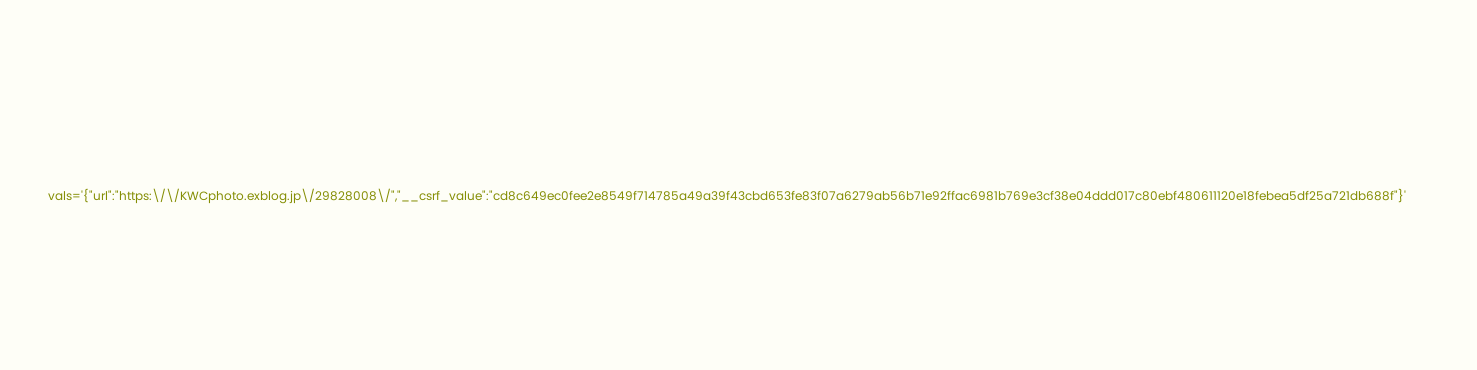vals='{"url":"https:\/\/KWCphoto.exblog.jp\/29828008\/","__csrf_value":"cd8c649ec0fee2e8549f714785a49a39f43cbd653fe83f07a6279ab56b71e92ffac6981b769e3cf38e04ddd017c80ebf480611120e18febea5df25a721db688f"}'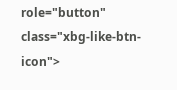role="button"
class="xbg-like-btn-icon">